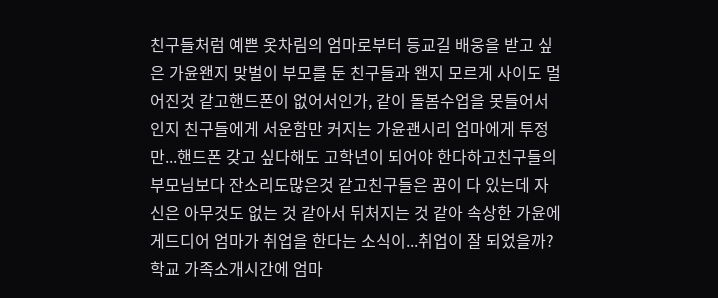친구들처럼 예쁜 옷차림의 엄마로부터 등교길 배웅을 받고 싶은 가윤왠지 맞벌이 부모를 둔 친구들과 왠지 모르게 사이도 멀어진것 같고핸드폰이 없어서인가, 같이 돌봄수업을 못들어서인지 친구들에게 서운함만 커지는 가윤괜시리 엄마에게 투정만...핸드폰 갖고 싶다해도 고학년이 되어야 한다하고친구들의 부모님보다 잔소리도많은것 같고친구들은 꿈이 다 있는데 자신은 아무것도 없는 것 같아서 뒤처지는 것 같아 속상한 가윤에게드디어 엄마가 취업을 한다는 소식이...취업이 잘 되었을까?학교 가족소개시간에 엄마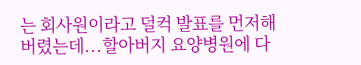는 회사원이라고 덜컥 발표를 먼저해버렸는데...할아버지 요양병원에 다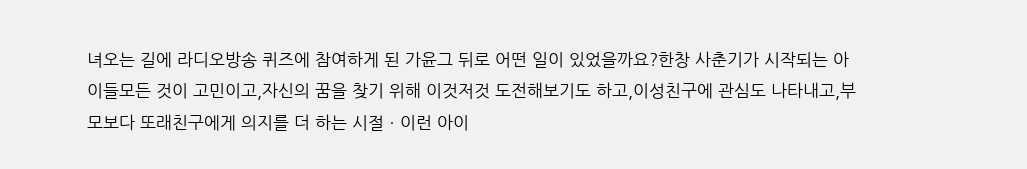녀오는 길에 라디오방송 퀴즈에 참여하게 된 가윤그 뒤로 어떤 일이 있었을까요?한창 사춘기가 시작되는 아이들모든 것이 고민이고,자신의 꿈을 찾기 위해 이것저것 도전해보기도 하고,이성친구에 관심도 나타내고,부모보다 또래친구에게 의지를 더 하는 시절ㆍ이런 아이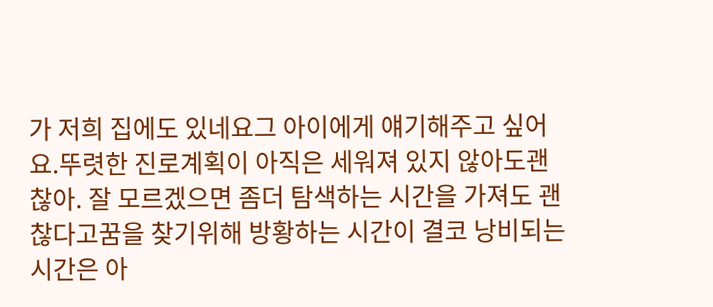가 저희 집에도 있네요그 아이에게 얘기해주고 싶어요.뚜렷한 진로계획이 아직은 세워져 있지 않아도괜찮아. 잘 모르겠으면 좀더 탐색하는 시간을 가져도 괜찮다고꿈을 찾기위해 방황하는 시간이 결코 낭비되는 시간은 아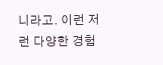니라고. 이런 저런 다양한 경험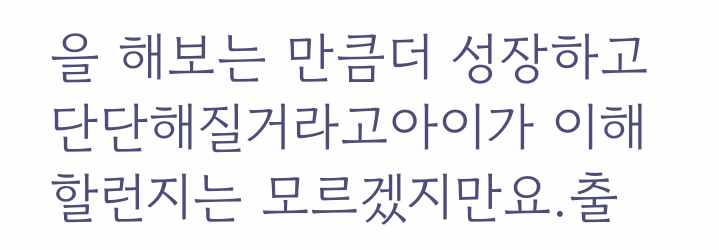을 해보는 만큼더 성장하고 단단해질거라고아이가 이해할런지는 모르겠지만요.출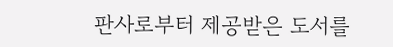판사로부터 제공받은 도서를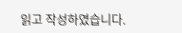읽고 작성하였습니다.